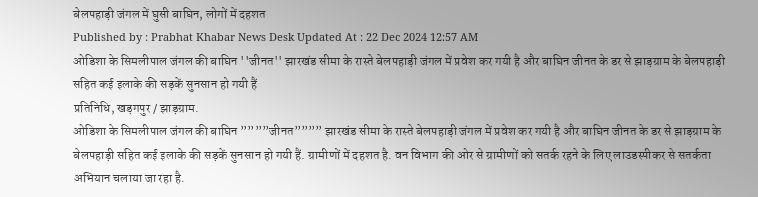बेलपहाड़ी जंगल में घुसी बाघिन, लोगों में दहशत
Published by : Prabhat Khabar News Desk Updated At : 22 Dec 2024 12:57 AM
ओडिशा के सिमलीपाल जंगल की बाघिन ''जीनत'' झारखंड सीमा के रास्ते बेलपहाड़ी जंगल में प्रवेश कर गयी है और बाघिन जीनत के डर से झाड़ग्राम के बेलपहाड़ी सहित कई इलाके की सड़कें सुनसान हो गयी हैं
प्रतिनिधि, खड़गपुर / झाड़ग्राम.
ओडिशा के सिमलीपाल जंगल की बाघिन ””””जीनत”””” झारखंड सीमा के रास्ते बेलपहाड़ी जंगल में प्रवेश कर गयी है और बाघिन जीनत के डर से झाड़ग्राम के बेलपहाड़ी सहित कई इलाके की सड़कें सुनसान हो गयी हैं. ग्रामीणों में दहशत है. वन विभाग की ओर से ग्रामीणों को सतर्क रहने के लिए लाउडस्पीकर से सतर्कता अभियान चलाया जा रहा है.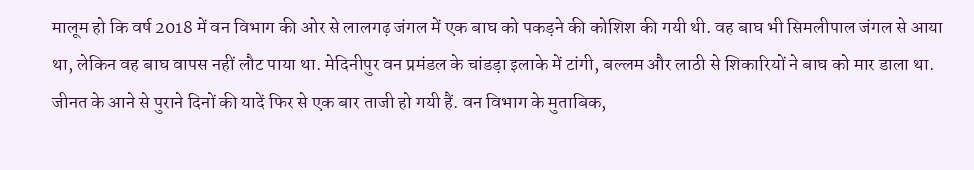मालूम हो कि वर्ष 2018 में वन विभाग की ओर से लालगढ़ जंगल में एक बाघ को पकड़ने की कोशिश की गयी थी. वह बाघ भी सिमलीपाल जंगल से आया था, लेकिन वह बाघ वापस नहीं लौट पाया था. मेदिनीपुर वन प्रमंडल के चांडड़ा इलाके में टांगी, बल्लम और लाठी से शिकारियों ने बाघ को मार डाला था. जीनत के आने से पुराने दिनों की यादें फिर से एक बार ताजी हो गयी हैं. वन विभाग के मुताबिक,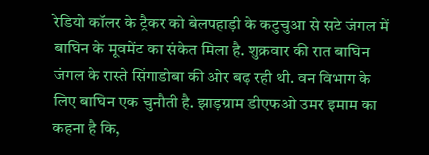रेडियो कॉलर के ट्रैकर को बेलपहाड़ी के कटुचुआ से सटे जंगल में बाघिन के मूवमेंट का संकेत मिला है. शुक्रवार की रात बाघिन जंगल के रास्ते सिंगाडोबा की ओर बढ़ रही थी. वन विभाग के लिए बाघिन एक चुनौती है. झाड़ग्राम डीएफओ उमर इमाम का कहना है कि,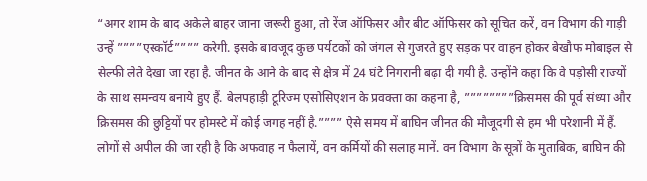“अगर शाम के बाद अकेले बाहर जाना जरूरी हुआ, तो रेंज ऑफिसर और बीट ऑफिसर को सूचित करें, वन विभाग की गाड़ी उन्हें ””””एस्कॉर्ट”””” करेगी. इसके बावजूद कुछ पर्यटकों को जंगल से गुजरते हुए सड़क पर वाहन होकर बेखौफ मोबाइल से सेल्फी लेते देखा जा रहा है. जीनत के आने के बाद से क्षेत्र में 24 घंटे निगरानी बढ़ा दी गयी है. उन्होंने कहा कि वे पड़ोसी राज्यों के साथ समन्वय बनाये हुए हैं. बेलपहाड़ी टूरिज्म एसोसिएशन के प्रवक्ता का कहना है, ””””””””क्रिसमस की पूर्व संध्या और क्रिसमस की छुट्टियों पर होमस्टे में कोई जगह नहीं है.”””” ऐसे समय में बाघिन जीनत की मौजूदगी से हम भी परेशानी में हैं. लोगों से अपील की जा रही है कि अफवाह न फैलायें, वन कर्मियों की सलाह मानें. वन विभाग के सूत्रों के मुताबिक, बाघिन की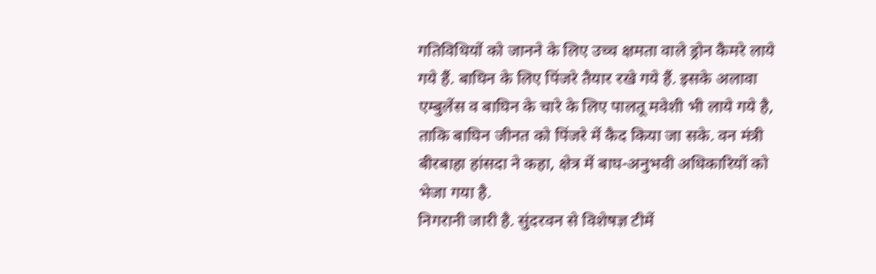गतिविधियों को जानने के लिए उच्च क्षमता वाले ड्रोन कैमरे लाये गये हैं. बाघिन के लिए पिंजरे तैयार रखे गये हैं. इसके अलावा एम्बुलेंस व बाघिन के चारे के लिए पालतू मवेशी भी लाये गये है, ताकि बाघिन जीनत को पिंजरे में कैद किया जा सके. वन मंत्री बीरबाहा हांसदा ने कहा, क्षेत्र में बाघ-अनुभवी अधिकारियों को भेजा गया है.
निगरानी जारी है. सुंदरवन से विशेषज्ञ टीमें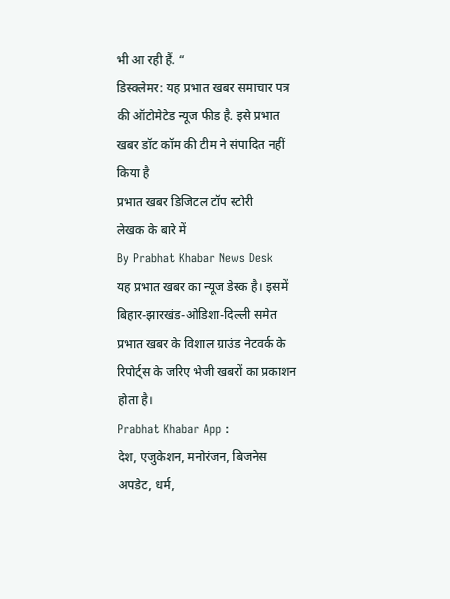भी आ रही हैं. “
डिस्क्लेमर: यह प्रभात खबर समाचार पत्र की ऑटोमेटेड न्यूज फीड है. इसे प्रभात खबर डॉट कॉम की टीम ने संपादित नहीं किया है
प्रभात खबर डिजिटल टॉप स्टोरी
लेखक के बारे में
By Prabhat Khabar News Desk
यह प्रभात खबर का न्यूज डेस्क है। इसमें बिहार-झारखंड-ओडिशा-दिल्ली समेत प्रभात खबर के विशाल ग्राउंड नेटवर्क के रिपोर्ट्स के जरिए भेजी खबरों का प्रकाशन होता है।
Prabhat Khabar App :
देश, एजुकेशन, मनोरंजन, बिजनेस अपडेट, धर्म,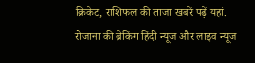क्रिकेट, राशिफल की ताजा खबरें पढ़ें यहां. रोजाना की ब्रेकिंग हिंदी न्यूज और लाइव न्यूज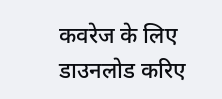कवरेज के लिए डाउनलोड करिए